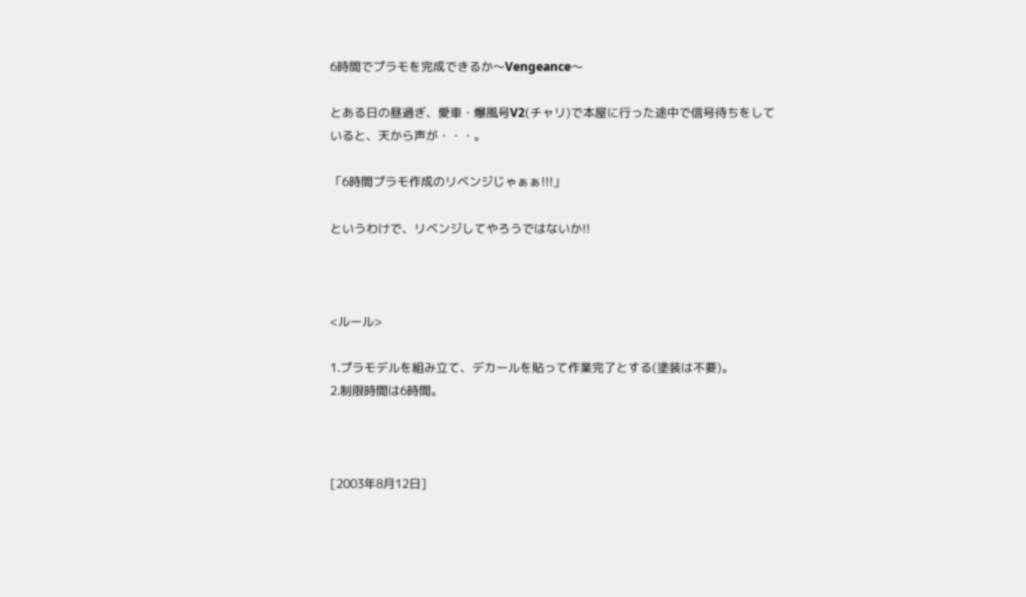6時間でプラモを完成できるか〜Vengeance〜

とある日の昼過ぎ、愛車・爆風号V2(チャリ)で本屋に行った途中で信号待ちをしていると、天から声が・・・。

「6時間プラモ作成のリベンジじゃぁぁ!!!」

というわけで、リベンジしてやろうではないか!!



<ルール>

1.プラモデルを組み立て、デカールを貼って作業完了とする(塗装は不要)。
2.制限時間は6時間。



[2003年8月12日]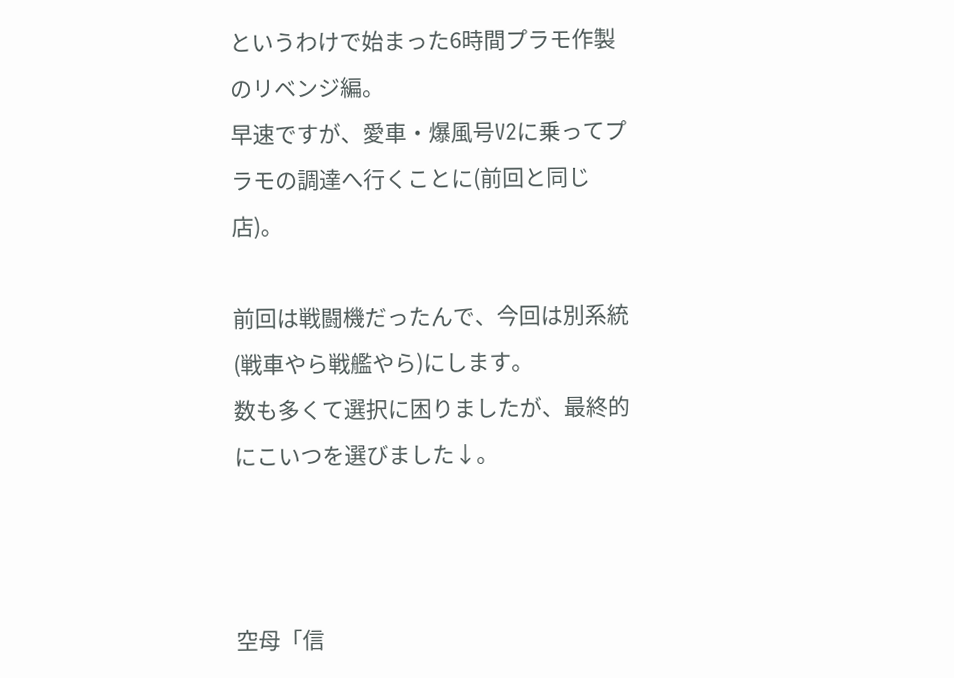というわけで始まった6時間プラモ作製のリベンジ編。
早速ですが、愛車・爆風号V2に乗ってプラモの調達へ行くことに(前回と同じ店)。

前回は戦闘機だったんで、今回は別系統(戦車やら戦艦やら)にします。
数も多くて選択に困りましたが、最終的にこいつを選びました↓。



空母「信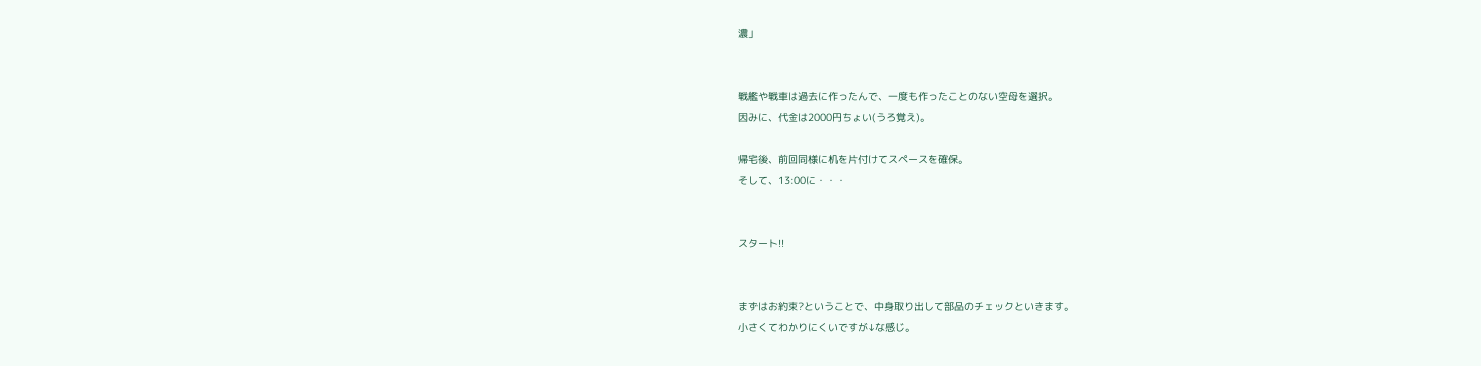濃」


戦艦や戦車は過去に作ったんで、一度も作ったことのない空母を選択。
因みに、代金は2000円ちょい(うろ覚え)。

帰宅後、前回同様に机を片付けてスペースを確保。
そして、13:00に・・・


スタート!!


まずはお約束?ということで、中身取り出して部品のチェックといきます。
小さくてわかりにくいですが↓な感じ。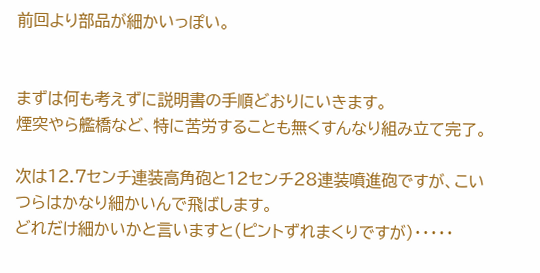前回より部品が細かいっぽい。


まずは何も考えずに説明書の手順どおりにいきます。
煙突やら艦橋など、特に苦労することも無くすんなり組み立て完了。

次は12.7センチ連装高角砲と12センチ28連装噴進砲ですが、こいつらはかなり細かいんで飛ばします。
どれだけ細かいかと言いますと(ピントずれまくりですが)・・・・・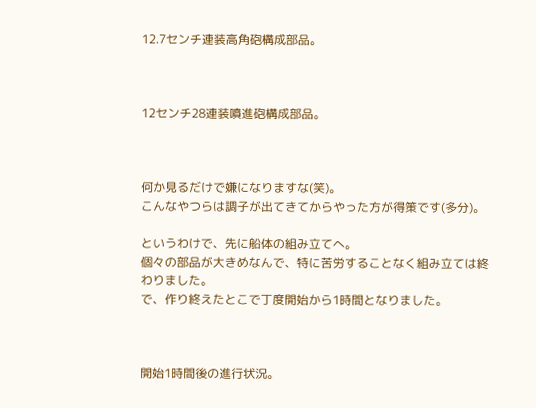12.7センチ連装高角砲構成部品。



12センチ28連装噴進砲構成部品。



何か見るだけで嫌になりますな(笑)。
こんなやつらは調子が出てきてからやった方が得策です(多分)。

というわけで、先に船体の組み立てへ。
個々の部品が大きめなんで、特に苦労することなく組み立ては終わりました。
で、作り終えたとこで丁度開始から1時間となりました。



開始1時間後の進行状況。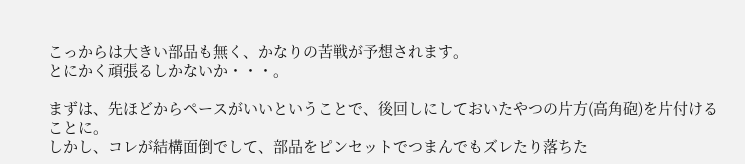こっからは大きい部品も無く、かなりの苦戦が予想されます。
とにかく頑張るしかないか・・・。

まずは、先ほどからペースがいいということで、後回しにしておいたやつの片方(高角砲)を片付けることに。
しかし、コレが結構面倒でして、部品をピンセットでつまんでもズレたり落ちた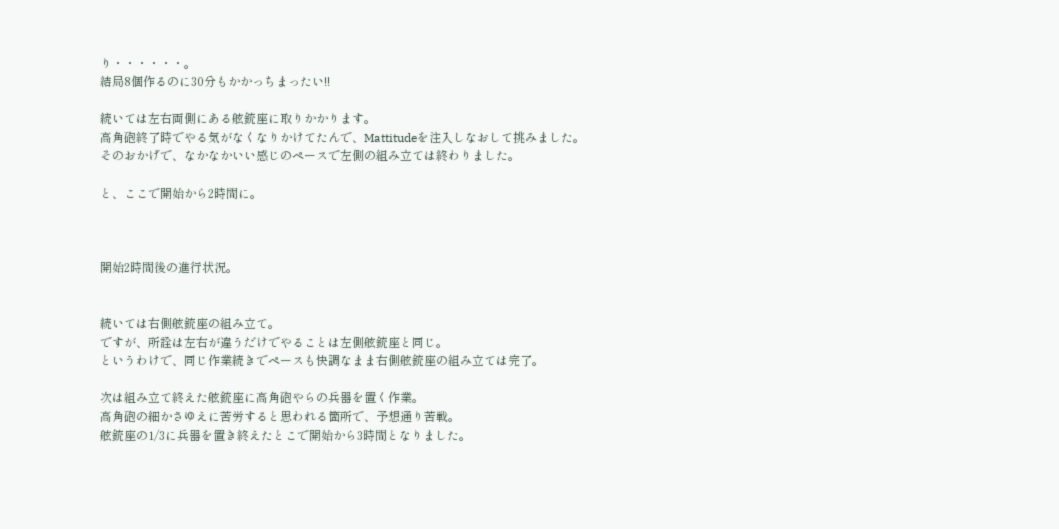り・・・・・・。
結局8個作るのに30分もかかっちまったい!!

続いては左右両側にある舷銃座に取りかかります。
高角砲終了時でやる気がなくなりかけてたんで、Mattitudeを注入しなおして挑みました。
そのおかげで、なかなかいい感じのペースで左側の組み立ては終わりました。

と、ここで開始から2時間に。



開始2時間後の進行状況。


続いては右側舷銃座の組み立て。
ですが、所詮は左右が違うだけでやることは左側舷銃座と同じ。
というわけで、同じ作業続きでペースも快調なまま右側舷銃座の組み立ては完了。

次は組み立て終えた舷銃座に高角砲やらの兵器を置く作業。
高角砲の細かさゆえに苦労すると思われる箇所で、予想通り苦戦。
舷銃座の1/3に兵器を置き終えたとこで開始から3時間となりました。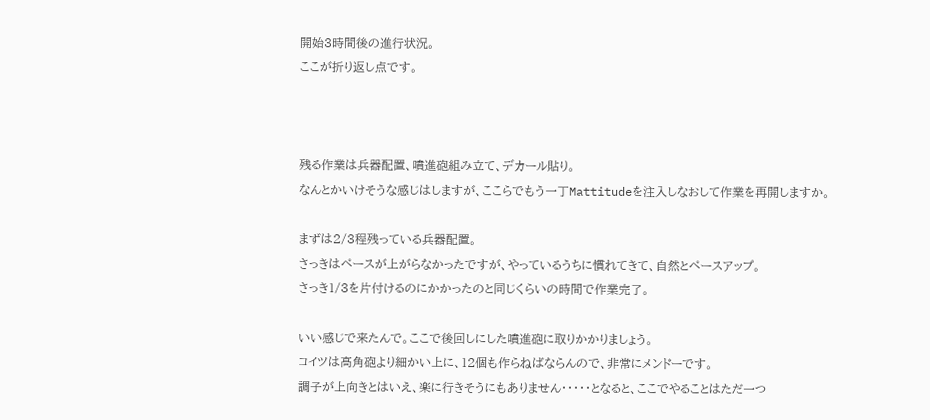開始3時間後の進行状況。
ここが折り返し点です。



残る作業は兵器配置、噴進砲組み立て、デカール貼り。
なんとかいけそうな感じはしますが、ここらでもう一丁Mattitudeを注入しなおして作業を再開しますか。

まずは2/3程残っている兵器配置。
さっきはペースが上がらなかったですが、やっているうちに慣れてきて、自然とペースアップ。
さっき1/3を片付けるのにかかったのと同じくらいの時間で作業完了。

いい感じで来たんで。ここで後回しにした噴進砲に取りかかりましょう。
コイツは高角砲より細かい上に、12個も作らねばならんので、非常にメンドーです。
調子が上向きとはいえ、楽に行きそうにもありません・・・・・となると、ここでやることはただ一つ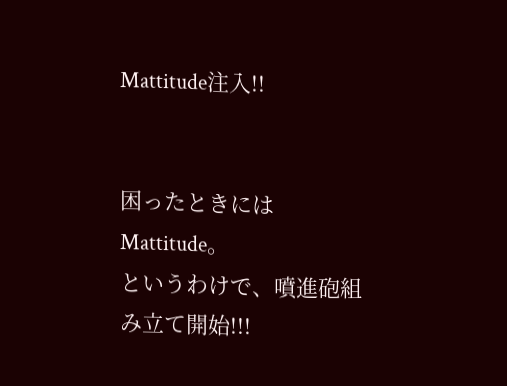Mattitude注入!!


困ったときにはMattitude。
というわけで、噴進砲組み立て開始!!!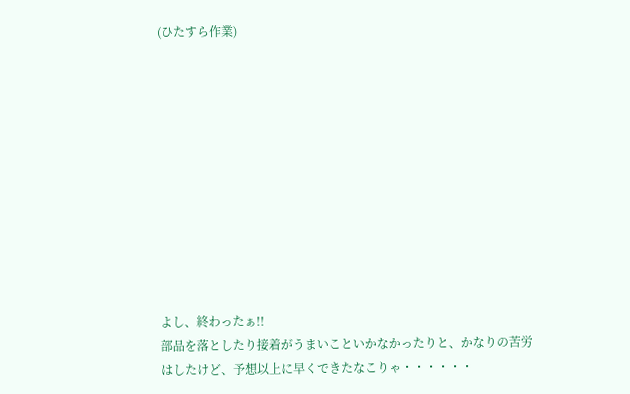(ひたすら作業)











よし、終わったぁ!!
部品を落としたり接着がうまいこといかなかったりと、かなりの苦労はしたけど、予想以上に早くできたなこりゃ・・・・・・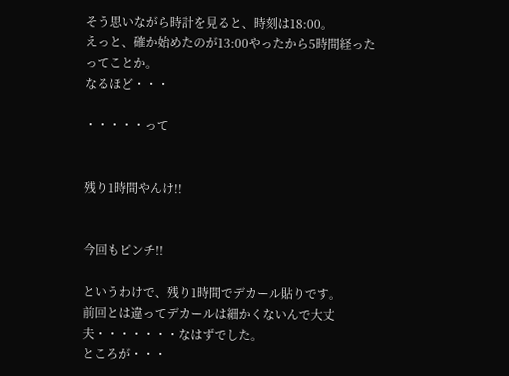そう思いながら時計を見ると、時刻は18:00。
えっと、確か始めたのが13:00やったから5時間経ったってことか。
なるほど・・・

・・・・・って


残り1時間やんけ!!


今回もピンチ!!

というわけで、残り1時間でデカール貼りです。
前回とは違ってデカールは細かくないんで大丈夫・・・・・・・なはずでした。
ところが・・・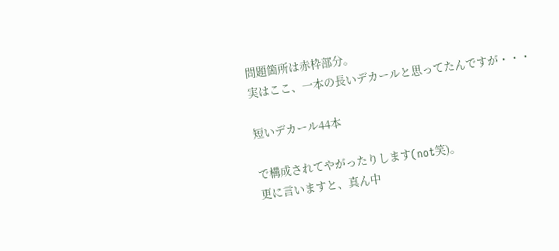問題箇所は赤枠部分。
実はここ、一本の長いデカールと思ってたんですが・・・

短いデカール44本

で構成されてやがったりします(not笑)。
更に言いますと、真ん中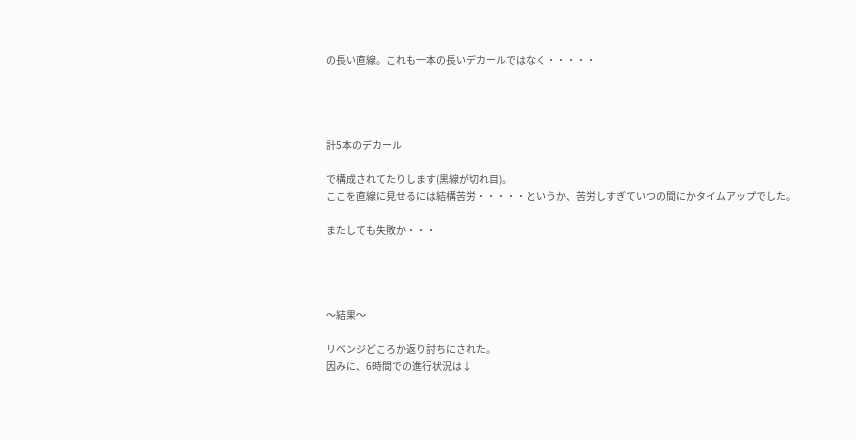の長い直線。これも一本の長いデカールではなく・・・・・




計5本のデカール

で構成されてたりします(黒線が切れ目)。
ここを直線に見せるには結構苦労・・・・・というか、苦労しすぎていつの間にかタイムアップでした。

またしても失敗か・・・




〜結果〜

リベンジどころか返り討ちにされた。
因みに、6時間での進行状況は↓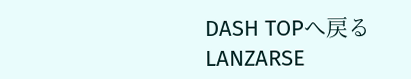DASH TOPへ戻る   LANZARSE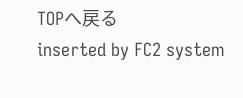TOPへ戻る
inserted by FC2 system